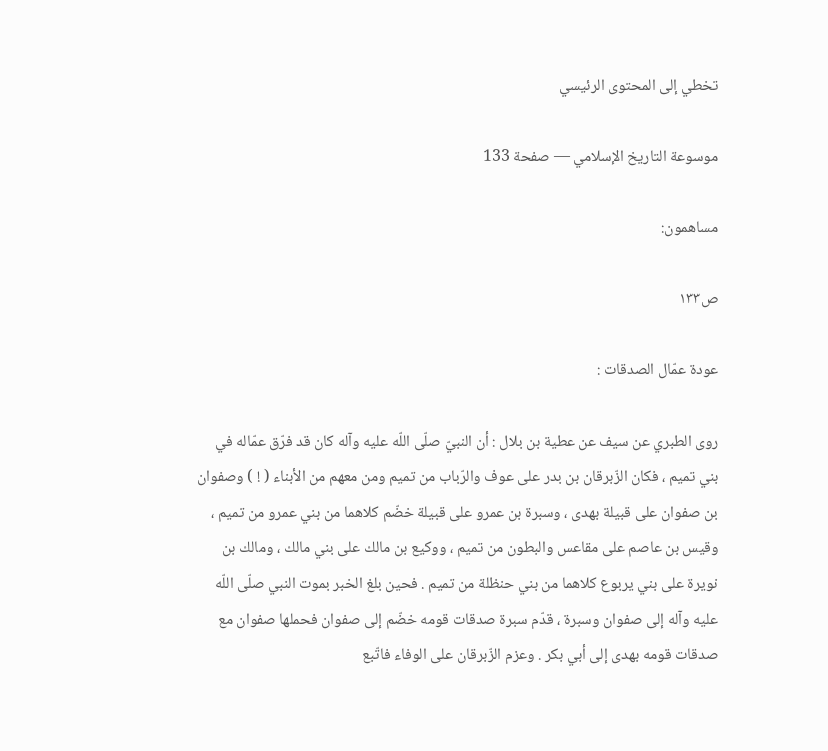تخطي إلى المحتوى الرئيسي

موسوعة التاريخ الإسلامي — صفحة 133

مساهمون:

ص١٣٣

عودة عمّال الصدقات :

روى الطبري عن سيف عن عطية بن بلال : أن النبيّ صلّى اللّه عليه وآله كان قد فرّق عمّاله في بني تميم ، فكان الزّبرقان بن بدر على عوف والرّباب من تميم ومن معهم من الأبناء ( ! ) وصفوان بن صفوان على قبيلة بهدى ، وسبرة بن عمرو على قبيلة خضّم كلاهما من بني عمرو من تميم ، وقيس بن عاصم على مقاعس والبطون من تميم ، ووكيع بن مالك على بني مالك ، ومالك بن نويرة على بني يربوع كلاهما من بني حنظلة من تميم . فحين بلغ الخبر بموت النبي صلّى اللّه عليه وآله إلى صفوان وسبرة ، قدّم سبرة صدقات قومه خضّم إلى صفوان فحملها صفوان مع صدقات قومه بهدى إلى أبي بكر . وعزم الزّبرقان على الوفاء فاتّبع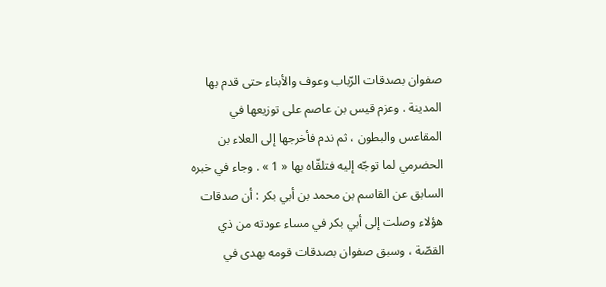صفوان بصدقات الرّباب وعوف والأبناء حتى قدم بها المدينة . وعزم قيس بن عاصم على توزيعها في المقاعس والبطون ، ثم ندم فأخرجها إلى العلاء بن الحضرمي لما توجّه إليه فتلقّاه بها « 1 » . وجاء في خبره السابق عن القاسم بن محمد بن أبي بكر : أن صدقات هؤلاء وصلت إلى أبي بكر في مساء عودته من ذي القصّة ، وسبق صفوان بصدقات قومه بهدى في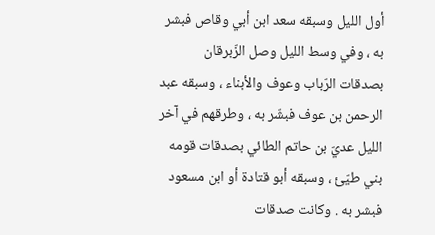أول الليل وسبقه سعد ابن أبي وقاص فبشر به ، وفي وسط الليل وصل الزّبرقان بصدقات الرّباب وعوف والأبناء ، وسبقه عبد الرحمن بن عوف فبشّر به ، وطرقهم في آخر الليل عديّ بن حاتم الطائي بصدقات قومه بني طيّئ ، وسبقه أبو قتادة أو ابن مسعود فبشر به . وكانت صدقات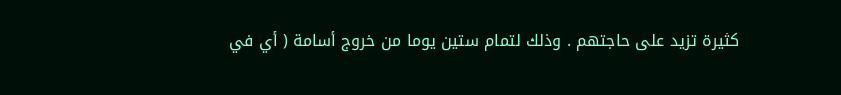كثيرة تزيد على حاجتهم . وذلك لتمام ستين يوما من خروج أسامة ( أي في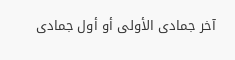آخر جمادى الأولى أو أول جمادى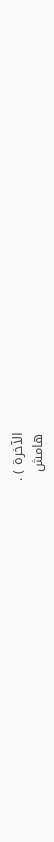الآخرة ) .
هامش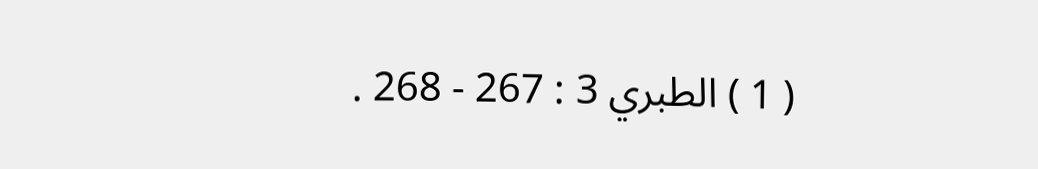( 1 ) الطبري 3 : 267 - 268 .